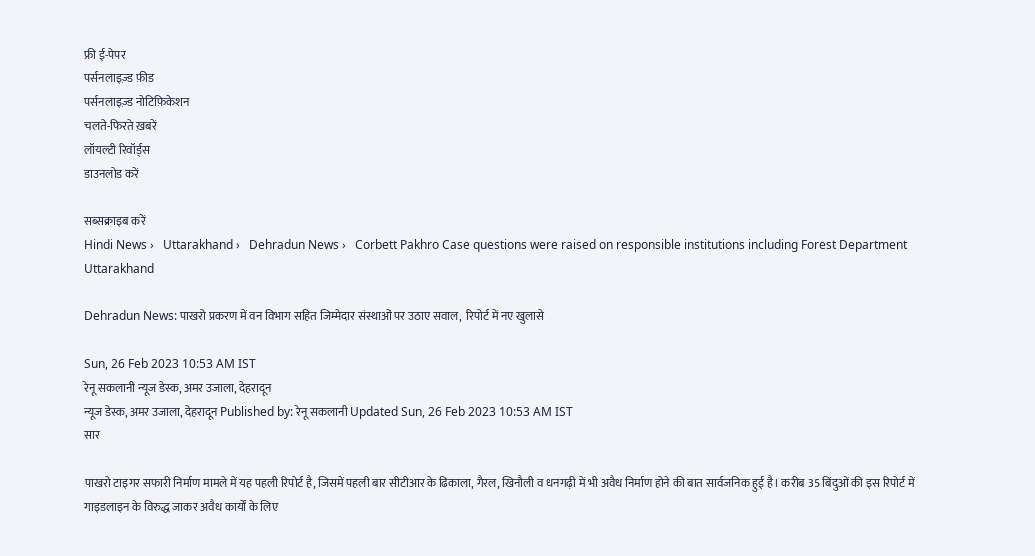फ्री ई-पेपर
पर्सनलाइज़्ड फ़ीड
पर्सनलाइज़्ड नोटिफ़िकेशन
चलते-फिरते ख़बरें
लॉयल्टी रिवॉर्ड्स
डाउनलोड करें

सब्सक्राइब करें
Hindi News ›   Uttarakhand ›   Dehradun News ›   Corbett Pakhro Case questions were raised on responsible institutions including Forest Department Uttarakhand

Dehradun News: पाखरो प्रकरण में वन विभाग सहित जिम्मेदार संस्थाओं पर उठाए सवाल,  रिपोर्ट में नए खुलासे

Sun, 26 Feb 2023 10:53 AM IST
रेनू सकलानी न्यूज डेस्क, अमर उजाला, देहरादून
न्यूज डेस्क, अमर उजाला, देहरादून Published by: रेनू सकलानी Updated Sun, 26 Feb 2023 10:53 AM IST
सार

पाखरो टाइगर सफारी निर्माण मामले में यह पहली रिपोर्ट है, जिसमें पहली बार सीटीआर के ढिकाला, गैरल, खिनौली व धनगढ़ी में भी अवैध निर्माण होने की बात सार्वजनिक हुई है। करीब 35 बिंदुओं की इस रिपोर्ट में गाइडलाइन के विरुद्ध जाकर अवैध कार्यों के लिए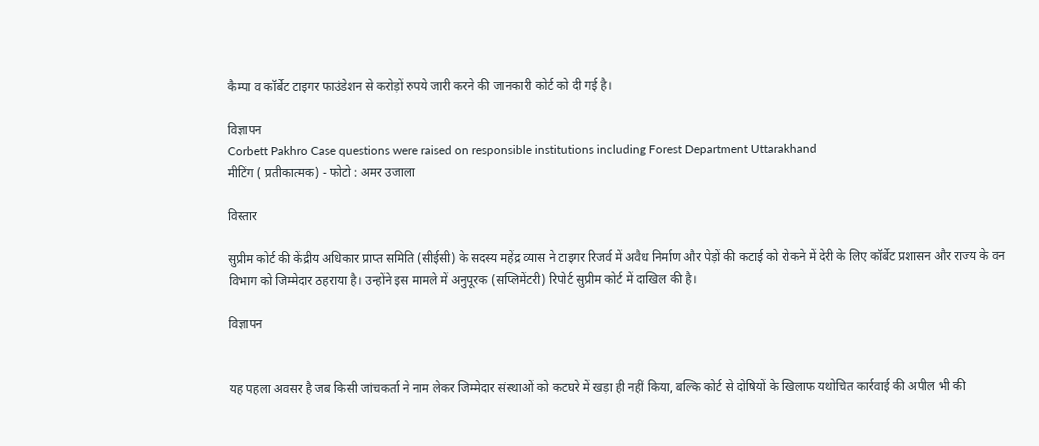कैम्पा व कॉर्बेट टाइगर फाउंडेशन से करोड़ों रुपये जारी करने की जानकारी कोर्ट को दी गई है।

विज्ञापन
Corbett Pakhro Case questions were raised on responsible institutions including Forest Department Uttarakhand
मीटिंग ( प्रतीकात्मक) - फोटो : अमर उजाला

विस्तार

सुप्रीम कोर्ट की केंद्रीय अधिकार प्राप्त समिति (सीईसी) के सदस्य महेंद्र व्यास ने टाइगर रिजर्व में अवैध निर्माण और पेड़ों की कटाई को रोकने में देरी के लिए कॉर्बेट प्रशासन और राज्य के वन विभाग को जिम्मेदार ठहराया है। उन्होंने इस मामले में अनुपूरक (सप्लिमेंटरी) रिपोर्ट सुप्रीम कोर्ट में दाखिल की है।

विज्ञापन


यह पहला अवसर है जब किसी जांचकर्ता ने नाम लेकर जिम्मेदार संस्थाओं को कटघरे में खड़ा ही नहीं किया, बल्कि कोर्ट से दोषियों के खिलाफ यथोचित कार्रवाई की अपील भी की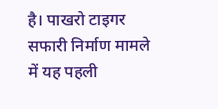है। पाखरो टाइगर सफारी निर्माण मामले में यह पहली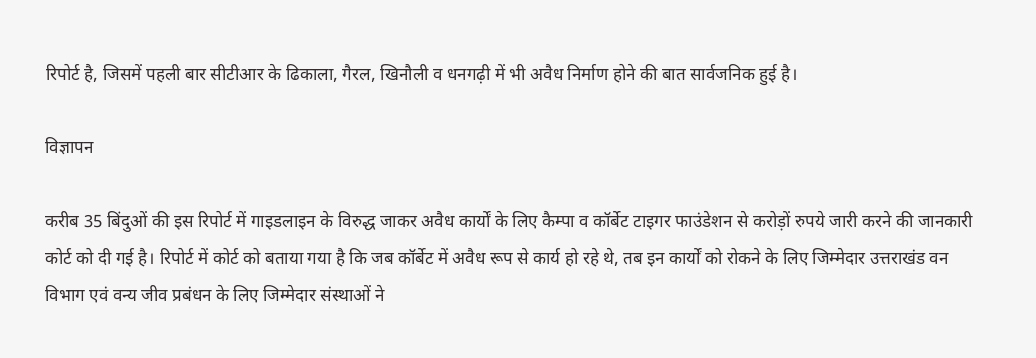रिपोर्ट है, जिसमें पहली बार सीटीआर के ढिकाला, गैरल, खिनौली व धनगढ़ी में भी अवैध निर्माण होने की बात सार्वजनिक हुई है।

विज्ञापन

करीब 35 बिंदुओं की इस रिपोर्ट में गाइडलाइन के विरुद्ध जाकर अवैध कार्यों के लिए कैम्पा व कॉर्बेट टाइगर फाउंडेशन से करोड़ों रुपये जारी करने की जानकारी कोर्ट को दी गई है। रिपोर्ट में कोर्ट को बताया गया है कि जब कॉर्बेट में अवैध रूप से कार्य हो रहे थे, तब इन कार्यों को रोकने के लिए जिम्मेदार उत्तराखंड वन विभाग एवं वन्य जीव प्रबंधन के लिए जिम्मेदार संस्थाओं ने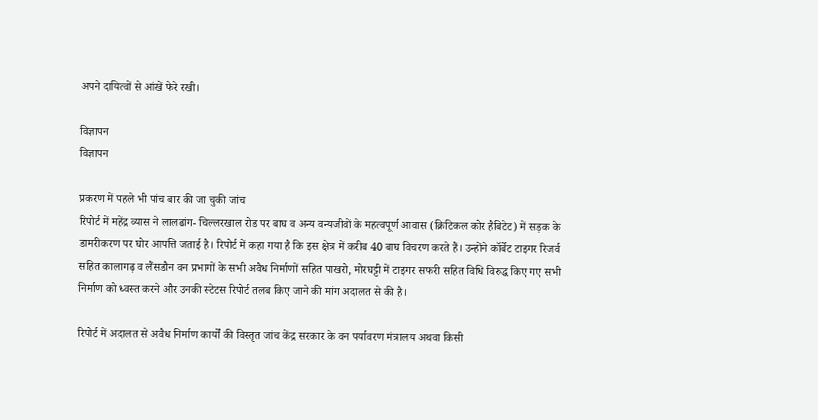अपने दायित्वों से आंखें फेरे रखी।

विज्ञापन
विज्ञापन

प्रकरण में पहले भी पांच बार की जा चुकी जांच
रिपोर्ट में महेंद्र व्यास ने लालढांग- चिल्लरखाल रोड पर बाघ व अन्य वन्यजीवों के महत्वपूर्ण आवास (क्रिटिकल कोर हैबिटेट) में सड़क के डामरीकरण पर घोर आपत्ति जताई है। रिपोर्ट में कहा गया है कि इस क्षेत्र में करीब 40 बाघ विचरण करते हैं। उन्होंने कॉर्बेट टाइगर रिजर्व सहित कालागढ़ व लैंसडौन वन प्रभागों के सभी अवैध निर्माणों सहित पाखरो, मोरघट्टी में टाइगर सफरी सहित विधि विरुद्ध किए गए सभी निर्माण को ध्वस्त करने और उनकी स्टेटस रिपोर्ट तलब किए जाने की मांग अदालत से की है।

रिपोर्ट में अदालत से अवैध निर्माण कार्यों की विस्तृत जांच केंद्र सरकार के वन पर्यावरण मंत्रालय अथवा किसी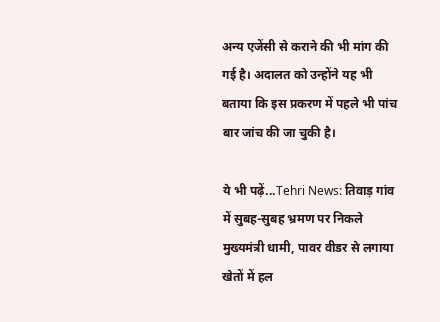अन्य एजेंसी से कराने की भी मांग की गई है। अदालत को उन्होंने यह भी बताया कि इस प्रकरण में पहले भी पांच बार जांच की जा चुकी है।

ये भी पढ़ें...Tehri News: तिवाड़ गांव में सुबह-सुबह भ्रमण पर निकले मुख्यमंत्री धामी, पावर वीडर से लगाया खेतों में हल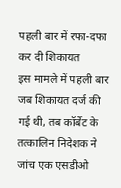पहली बार में रफा-दफा कर दी शिकायत
इस मामले में पहली बार जब शिकायत दर्ज की गई थी, तब कॉर्बेट के तत्कालिन निदेशक ने जांच एक एसडीओ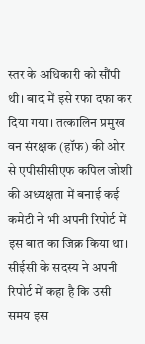स्तर के अधिकारी को सौंपी थी। बाद में इसे रफा दफा कर दिया गया। तत्कालिन प्रमुख वन संरक्षक (हॉफ) की ओर से एपीसीसीएफ कपिल जोशी की अध्यक्षता में बनाई कई कमेटी ने भी अपनी रिपोर्ट में इस बात का जिक्र किया था। सीईसी के सदस्य ने अपनी रिपोर्ट में कहा है कि उसी समय इस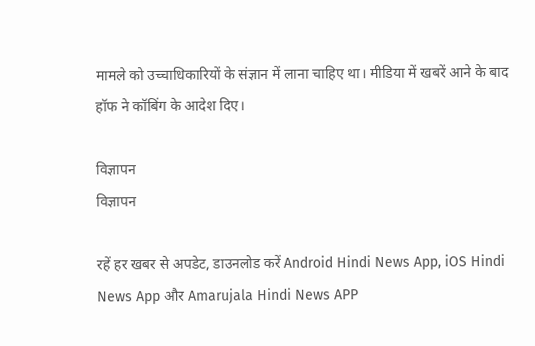मामले को उच्चाधिकारियों के संज्ञान में लाना चाहिए था। मीडिया में खबरें आने के बाद हॉफ ने कॉबिंग के आदेश दिए।

विज्ञापन
विज्ञापन

रहें हर खबर से अपडेट, डाउनलोड करें Android Hindi News App, iOS Hindi News App और Amarujala Hindi News APP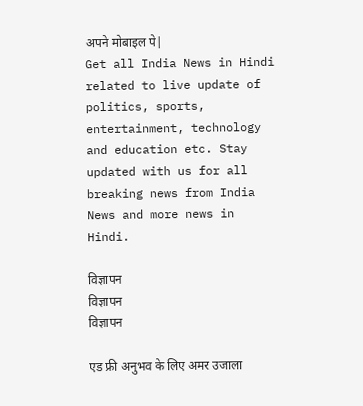अपने मोबाइल पे|
Get all India News in Hindi related to live update of politics, sports, entertainment, technology and education etc. Stay updated with us for all breaking news from India News and more news in Hindi.

विज्ञापन
विज्ञापन
विज्ञापन

एड फ्री अनुभव के लिए अमर उजाला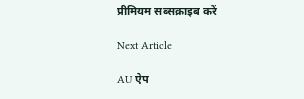प्रीमियम सब्सक्राइब करें

Next Article

AU ऐप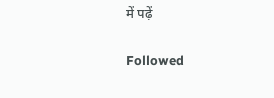में पढ़ें

Followed